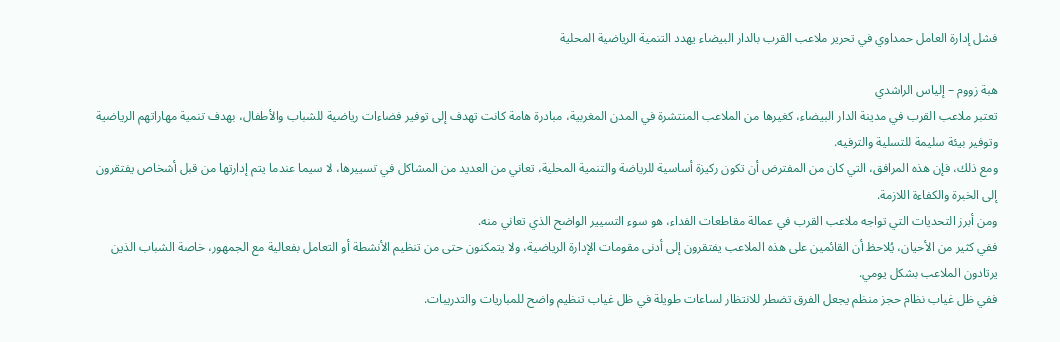فشل إدارة العامل حمداوي في تحرير ملاعب القرب بالدار البيضاء يهدد التنمية الرياضية المحلية

هبة زووم – إلياس الراشدي
تعتبر ملاعب القرب في مدينة الدار البيضاء، كغيرها من الملاعب المنتشرة في المدن المغربية، مبادرة هامة كانت تهدف إلى توفير فضاءات رياضية للشباب والأطفال، بهدف تنمية مهاراتهم الرياضية وتوفير بيئة سليمة للتسلية والترفيه.
ومع ذلك، فإن هذه المرافق، التي كان من المفترض أن تكون ركيزة أساسية للرياضة والتنمية المحلية، تعاني من العديد من المشاكل في تسييرها، لا سيما عندما يتم إدارتها من قبل أشخاص يفتقرون إلى الخبرة والكفاءة اللازمة.
ومن أبرز التحديات التي تواجه ملاعب القرب في عمالة مقاطعات الفداء، هو سوء التسيير الواضح الذي تعاني منه.
ففي كثير من الأحيان، يُلاحظ أن القائمين على هذه الملاعب يفتقرون إلى أدنى مقومات الإدارة الرياضية، ولا يتمكنون حتى من تنظيم الأنشطة أو التعامل بفعالية مع الجمهور، خاصة الشباب الذين يرتادون الملاعب بشكل يومي.
ففي ظل غياب نظام حجز منظم يجعل الفرق تضطر للانتظار لساعات طويلة في ظل غياب تنظيم واضح للمباريات والتدريبات.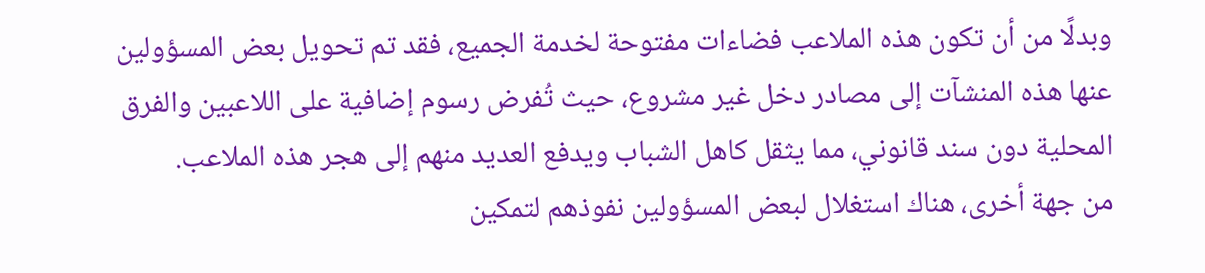وبدلًا من أن تكون هذه الملاعب فضاءات مفتوحة لخدمة الجميع، فقد تم تحويل بعض المسؤولين عنها هذه المنشآت إلى مصادر دخل غير مشروع، حيث تُفرض رسوم إضافية على اللاعبين والفرق المحلية دون سند قانوني، مما يثقل كاهل الشباب ويدفع العديد منهم إلى هجر هذه الملاعب.
من جهة أخرى، هناك استغلال لبعض المسؤولين نفوذهم لتمكين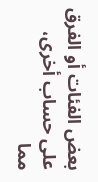بعض الفئات أو الفرق على حساب أخرى، مما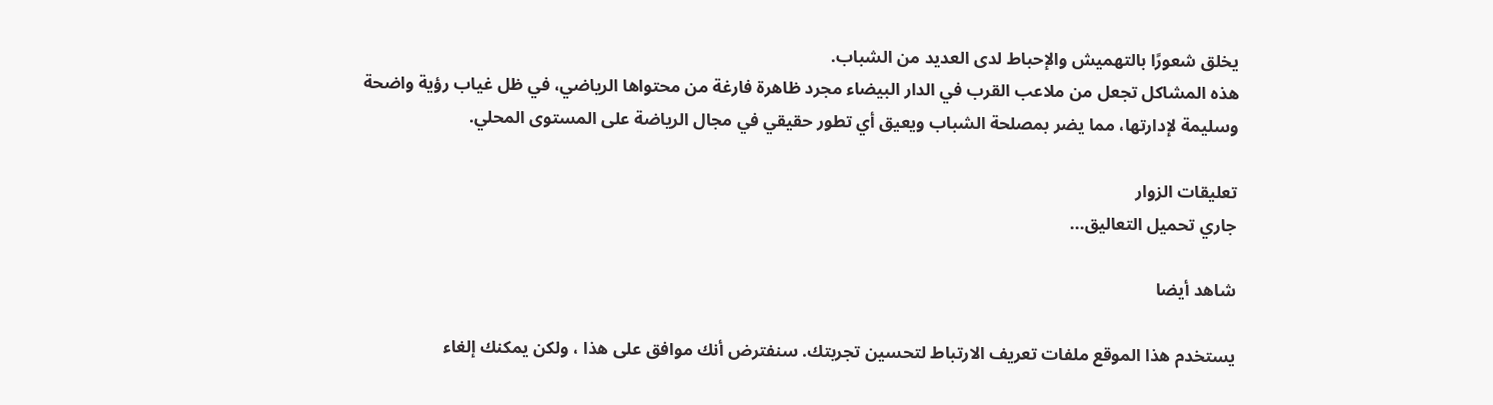يخلق شعورًا بالتهميش والإحباط لدى العديد من الشباب.
هذه المشاكل تجعل من ملاعب القرب في الدار البيضاء مجرد ظاهرة فارغة من محتواها الرياضي، في ظل غياب رؤية واضحة وسليمة لإدارتها، مما يضر بمصلحة الشباب ويعيق أي تطور حقيقي في مجال الرياضة على المستوى المحلي.

تعليقات الزوار
جاري تحميل التعاليق...

شاهد أيضا

يستخدم هذا الموقع ملفات تعريف الارتباط لتحسين تجربتك. سنفترض أنك موافق على هذا ، ولكن يمكنك إلغاء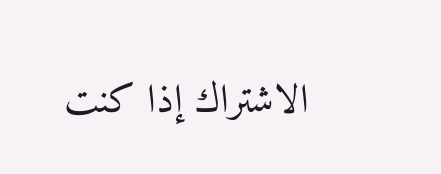الاشتراك إذا كنت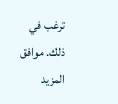ترغب في ذلك. موافق المزيد